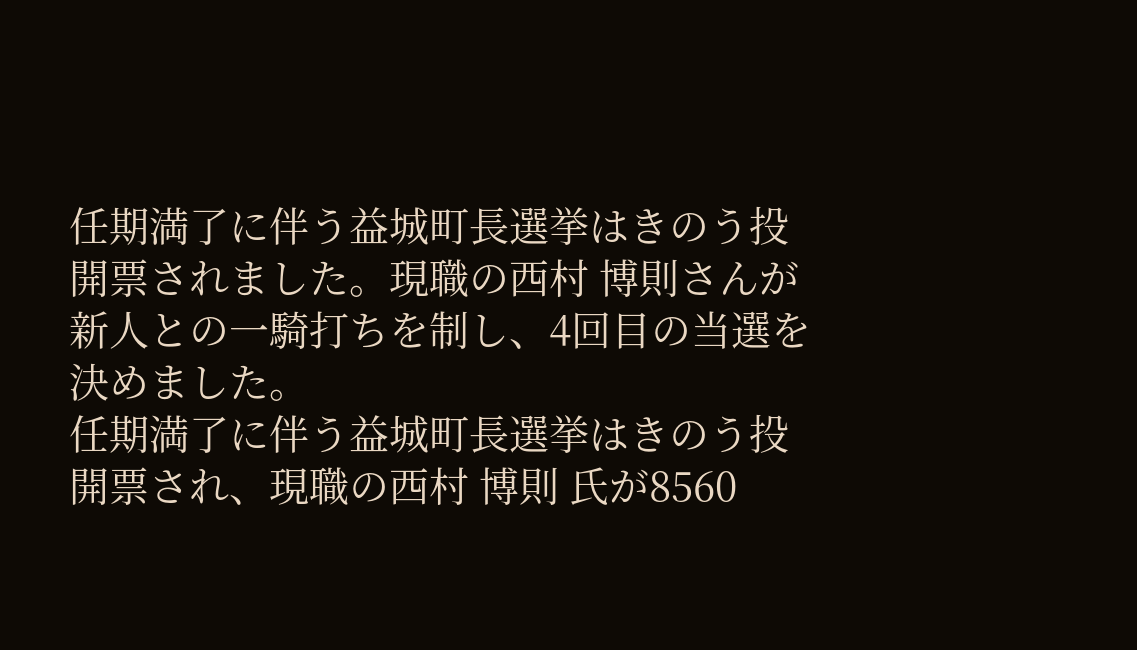任期満了に伴う益城町長選挙はきのう投開票されました。現職の西村 博則さんが新人との一騎打ちを制し、4回目の当選を決めました。
任期満了に伴う益城町長選挙はきのう投開票され、現職の西村 博則 氏が8560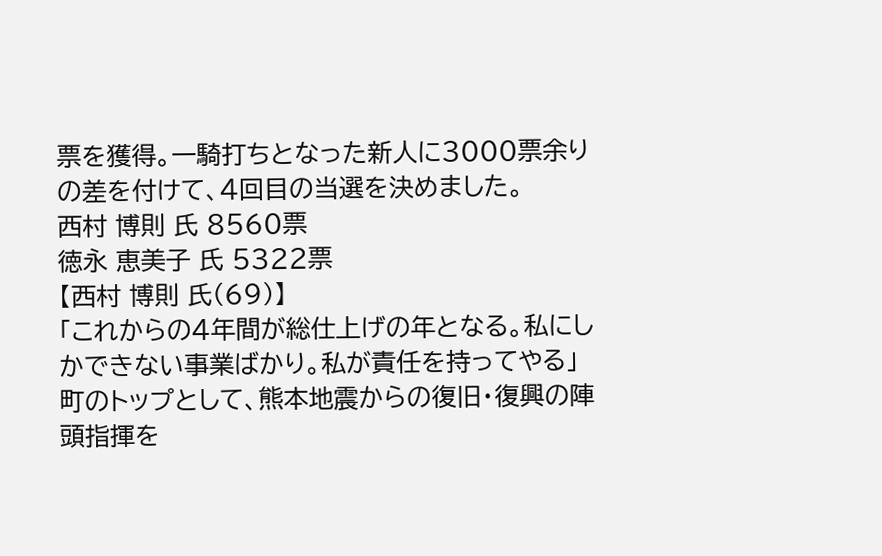票を獲得。一騎打ちとなった新人に3000票余りの差を付けて、4回目の当選を決めました。
西村 博則 氏 8560票
徳永 恵美子 氏 5322票
【西村 博則 氏(69)】
「これからの4年間が総仕上げの年となる。私にしかできない事業ばかり。私が責任を持ってやる」
町のトップとして、熊本地震からの復旧・復興の陣頭指揮を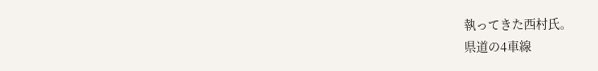執ってきた西村氏。
県道の4車線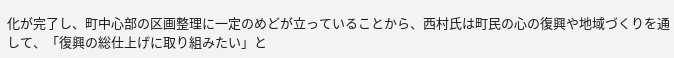化が完了し、町中心部の区画整理に一定のめどが立っていることから、西村氏は町民の心の復興や地域づくりを通して、「復興の総仕上げに取り組みたい」と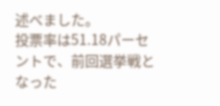述べました。
投票率は51.18パーセントで、前回選挙戦となった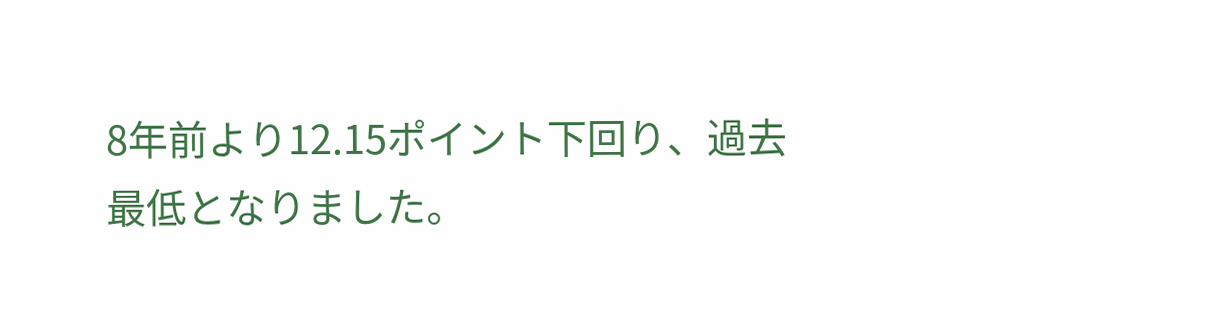8年前より12.15ポイント下回り、過去最低となりました。